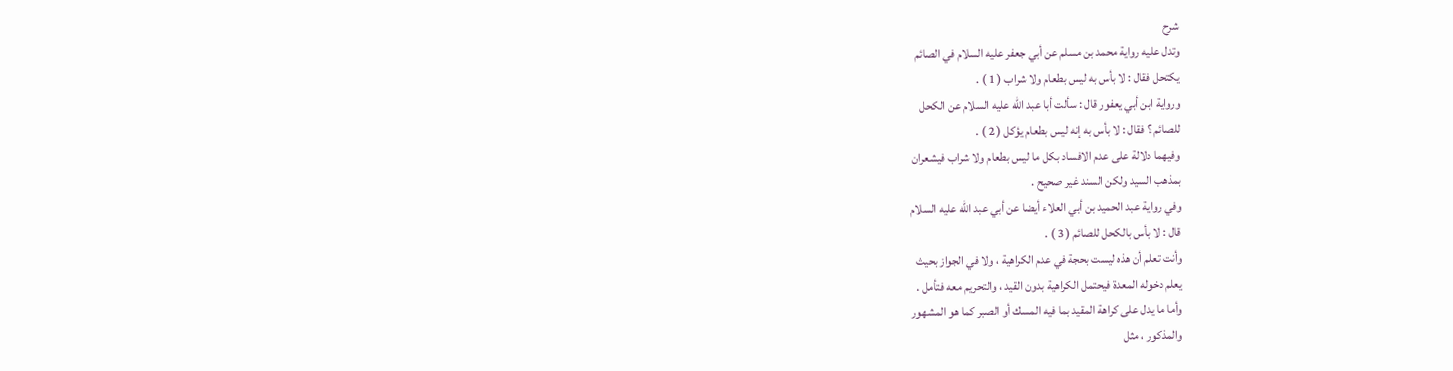شرح
وتدل عليه رواية محمد بن مسلم عن أبي جعفر عليه السلام في الصائم
يكتحل فقال : لا بأس به ليس بطعام ولا شراب ( 1 ) .
ورواية ابن أبي يعفور قال : سألت أبا عبد الله عليه السلام عن الكحل
للصائم ؟ فقال : لا بأس به إنه ليس بطعام يؤكل ( 2 ) .
وفيهما دلالة على عدم الافساد بكل ما ليس بطعام ولا شراب فيشعران
بمذهب السيد ولكن السند غير صحيح .
وفي رواية عبد الحميد بن أبي العلاء أيضا عن أبي عبد الله عليه السلام
قال : لا بأس بالكحل للصائم ( 3 ) .
وأنت تعلم أن هذه ليست بحجة في عدم الكراهية ، ولا في الجواز بحيث
يعلم دخوله المعدة فيحتمل الكراهية بدون القيد ، والتحريم معه فتأمل .
وأما ما يدل على كراهة المقيد بما فيه المسك أو الصبر كما هو المشهور
والمذكور ، مثل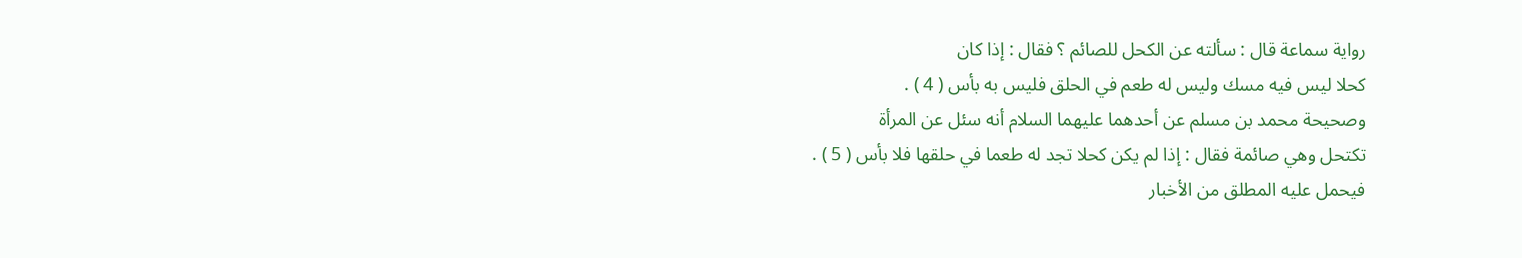رواية سماعة قال : سألته عن الكحل للصائم ؟ فقال : إذا كان
كحلا ليس فيه مسك وليس له طعم في الحلق فليس به بأس ( 4 ) .
وصحيحة محمد بن مسلم عن أحدهما عليهما السلام أنه سئل عن المرأة
تكتحل وهي صائمة فقال : إذا لم يكن كحلا تجد له طعما في حلقها فلا بأس ( 5 ) .
فيحمل عليه المطلق من الأخبار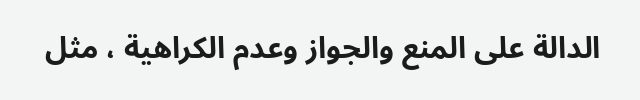الدالة على المنع والجواز وعدم الكراهية ، مثل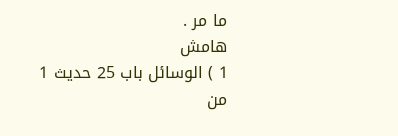ما مر .
هامش
1 ) الوسائل باب 25 حديث 1 من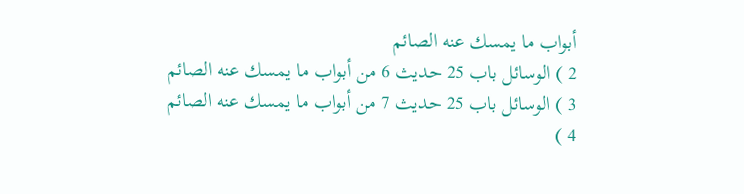أبواب ما يمسك عنه الصائم
2 ) الوسائل باب 25 حديث 6 من أبواب ما يمسك عنه الصائم
3 ) الوسائل باب 25 حديث 7 من أبواب ما يمسك عنه الصائم
4 )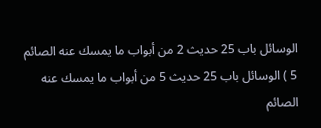الوسائل باب 25 حديث 2 من أبواب ما يمسك عنه الصائم
5 ) الوسائل باب 25 حديث 5 من أبواب ما يمسك عنه الصائم